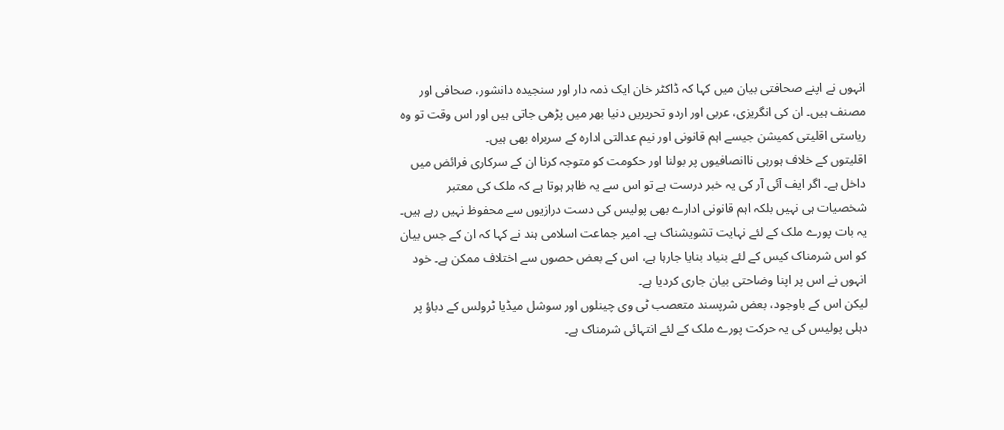انہوں نے اپنے صحافتی بیان میں کہا کہ ڈاکٹر خان ایک ذمہ دار اور سنجیدہ دانشور، صحافی اور مصنف ہیں۔ ان کی انگریزی، عربی اور اردو تحریریں دنیا بھر میں پڑھی جاتی ہیں اور اس وقت تو وہ ریاستی اقلیتی کمیشن جیسے اہم قانونی اور نیم عدالتی ادارہ کے سربراہ بھی ہیں۔
اقلیتوں کے خلاف ہورہی ناانصافیوں پر بولنا اور حکومت کو متوجہ کرنا ان کے سرکاری فرائض میں داخل ہے۔ اگر ایف آئی آر کی یہ خبر درست ہے تو اس سے یہ ظاہر ہوتا ہے کہ ملک کی معتبر شخصیات ہی نہیں بلکہ اہم قانونی ادارے بھی پولیس کی دست درازیوں سے محفوظ نہیں رہے ہیں۔
یہ بات پورے ملک کے لئے نہایت تشویشناک ہے۔ امیر جماعت اسلامی ہند نے کہا کہ ان کے جس بیان کو اس شرمناک کیس کے لئے بنیاد بنایا جارہا ہے، اس کے بعض حصوں سے اختلاف ممکن ہے۔ خود انہوں نے اس پر اپنا وضاحتی بیان جاری کردیا ہے۔
لیکن اس کے باوجود، بعض شرپسند متعصب ٹی وی چینلوں اور سوشل میڈیا ٹرولس کے دباؤ پر دہلی پولیس کی یہ حرکت پورے ملک کے لئے انتہائی شرمناک ہے۔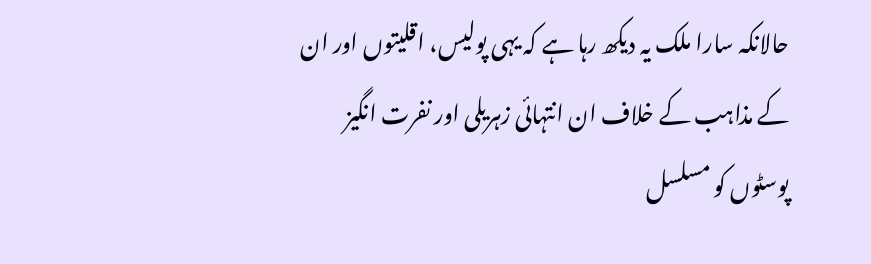حالانکہ سارا ملک یہ دیکھ رہا ہے کہ یہی پولیس، اقلیتوں اور ان کے مذاہب کے خلاف ان انتہائی زہریلی اور نفرت انگیز پوسٹوں کو مسلسل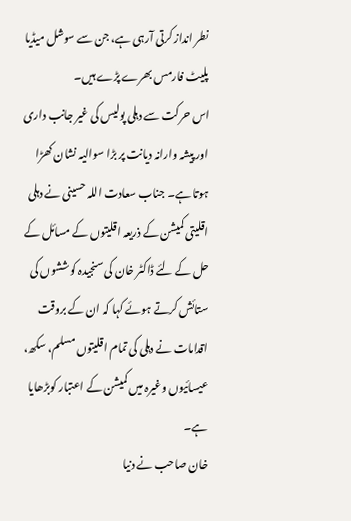نطر انداز کرتی آرہی ہے، جن سے سوشل میڈیا پلیٹ فارمس بھرے پڑے ہیں۔
اس حرکت سے دہلی پولیس کی غیر جانب داری اور پیشہ وارانہ دیانت پر بڑا سوالیہ نشان کھڑا ہوتا ہے۔ جناب سعادت اللہ حسینی نے دہلی اقلیتی کمیشن کے ذریعہ اقلیتوں کے مسائل کے حل کے لئے ڈاکٹر خان کی سنجیدہ کوششوں کی ستائش کرتے ہوئے کہا کہ ان کے بروقت اقدامات نے دہلی کی تمام اقلیتوں مسلم، سکھ، عیسائیوں وغیرہ میں کمیشن کے اعتبار کوبڑھایا ہے۔
خان صاحب نے دنیا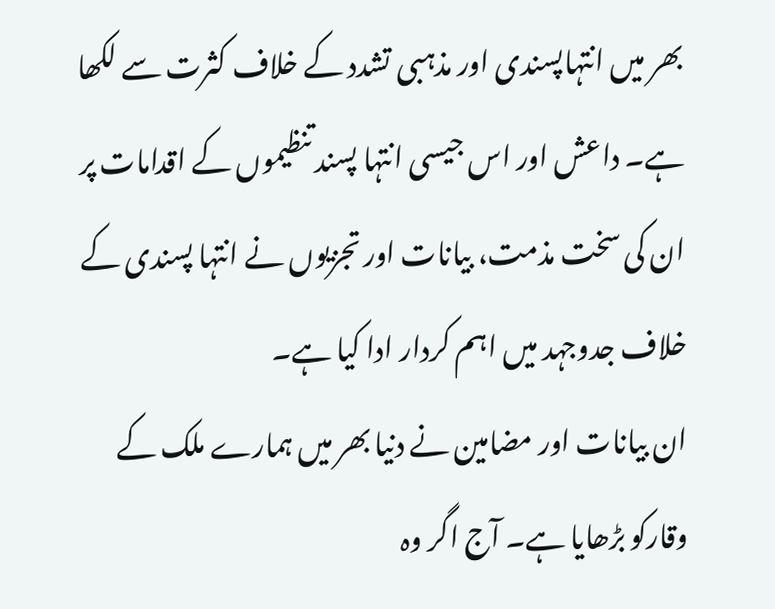بھر میں انتہاپسندی اور مذہبی تشدد کے خلاف کثرت سے لکھا ہے۔ داعش اور اس جیسی انتہا پسند تنظیموں کے اقدامات پر ان کی سخت مذمت، بیانات اور تجزیوں نے انتہا پسندی کے خلاف جدوجہد میں اہم کردار ادا کیا ہے۔
ان بیانات اور مضامین نے دنیا بھر میں ہمارے ملک کے وقارکو بڑھایا ہے۔ آج اگر وہ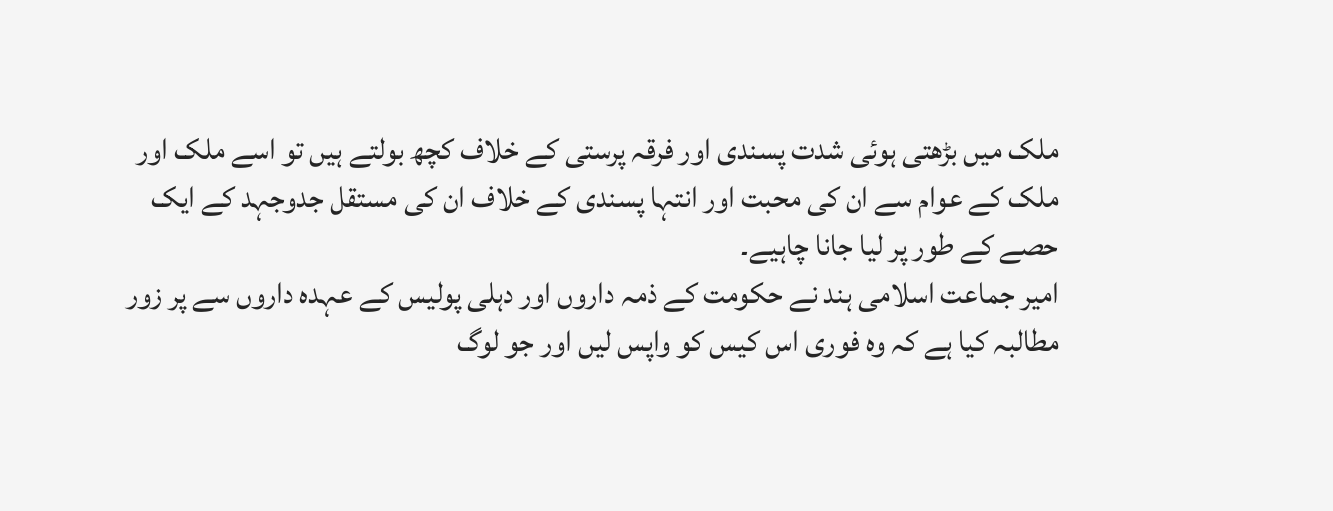ملک میں بڑھتی ہوئی شدت پسندی اور فرقہ پرستی کے خلاف کچھ بولتے ہیں تو اسے ملک اور ملک کے عوام سے ان کی محبت اور انتہا پسندی کے خلاف ان کی مستقل جدوجہد کے ایک حصے کے طور پر لیا جانا چاہیے۔
امیر جماعت اسلامی ہند نے حکومت کے ذمہ داروں اور دہلی پولیس کے عہدہ داروں سے پر زور مطالبہ کیا ہے کہ وہ فوری اس کیس کو واپس لیں اور جو لوگ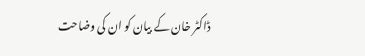ڈاکٹر خان کے بیان کو ان کی وضاحت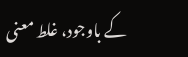کے باوجود، غلط معنی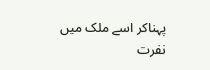پہناکر اسے ملک میں نفرت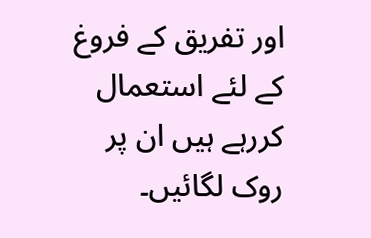اور تفریق کے فروغ کے لئے استعمال کررہے ہیں ان پر روک لگائیں۔